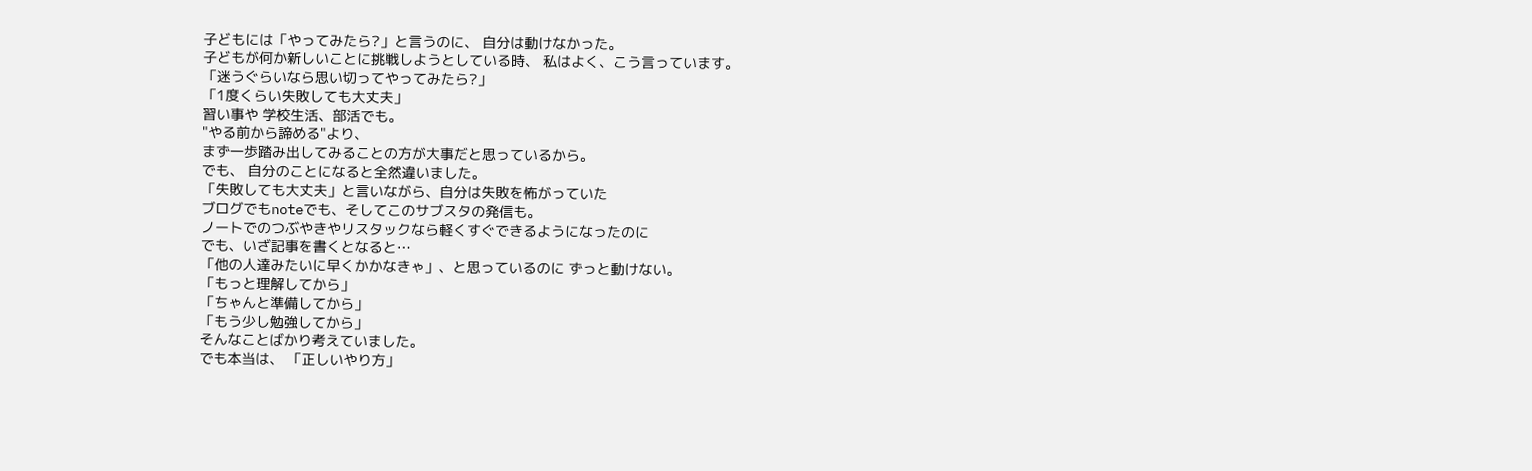子どもには「やってみたら?」と言うのに、 自分は動けなかった。
子どもが何か新しいことに挑戦しようとしている時、 私はよく、こう言っています。
「迷うぐらいなら思い切ってやってみたら?」
「1度くらい失敗しても大丈夫」
習い事や 学校生活、部活でも。
"やる前から諦める"より、
まず一歩踏み出してみることの方が大事だと思っているから。
でも、 自分のことになると全然違いました。
「失敗しても大丈夫」と言いながら、自分は失敗を怖がっていた
ブログでもnoteでも、そしてこのサブスタの発信も。
ノートでのつぶやきやリスタックなら軽くすぐできるようになったのに
でも、いざ記事を書くとなると…
「他の人達みたいに早くかかなきゃ」、と思っているのに ずっと動けない。
「もっと理解してから」
「ちゃんと準備してから」
「もう少し勉強してから」
そんなことばかり考えていました。
でも本当は、 「正しいやり方」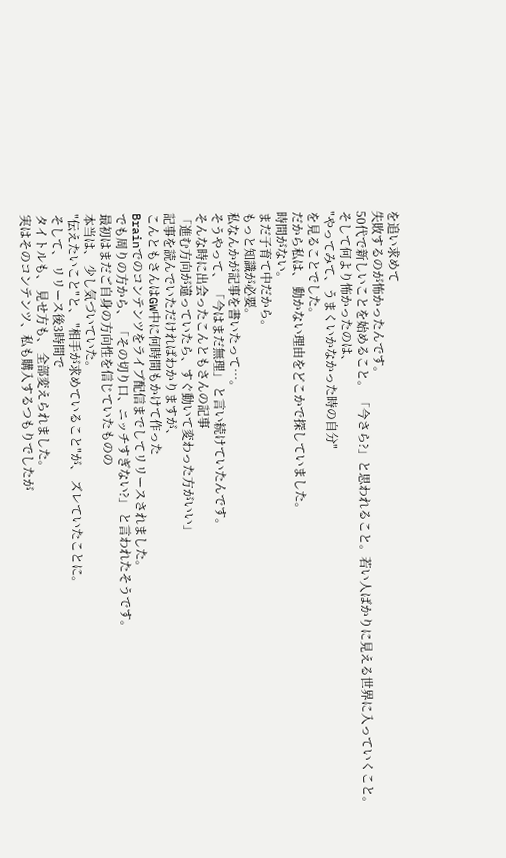を追い求めて
失敗するのが怖かったんです。
50代で新しいことを始めること。 「今さら?」と思われること。若い人ばかりに見える世界に入っていくこと。
そして何より怖かったのは、
"やってみて、うまくいかなかった時の自分"
を見ることでした。
だから私は、 動かない理由をどこかで探していました。
時間がない。
まだ子育て中だから。
もっと知識が必要。
私なんかが記事を書いたって…。
そうやって、 「今はまだ無理」 と言い続けていたんです。
そんな時に出会ったこんともさんの記事
「進む方向が違っていたら、すぐ動いて変わった方がいい」
記事を読んでいただければわかりますが、
こんともさんはGW中に何時間もかけて作った
Brainでのコンテンツをライブ配信までしてリリースされました。
でも周りの方から、 「その切り口、ニッチすぎない?」 と言われたそうです。
最初はまだご自身の方向性を信じていたものの
本当は、 少し気づいていた。
"伝えたいこと"と、 "相手が求めていること"が、 ズレていたことに。
そして、 リリース後3時間で
タイトルも、 見せ方も、 全部変えられました。
実はそのコンテンツ、私も購入するつもりでしたが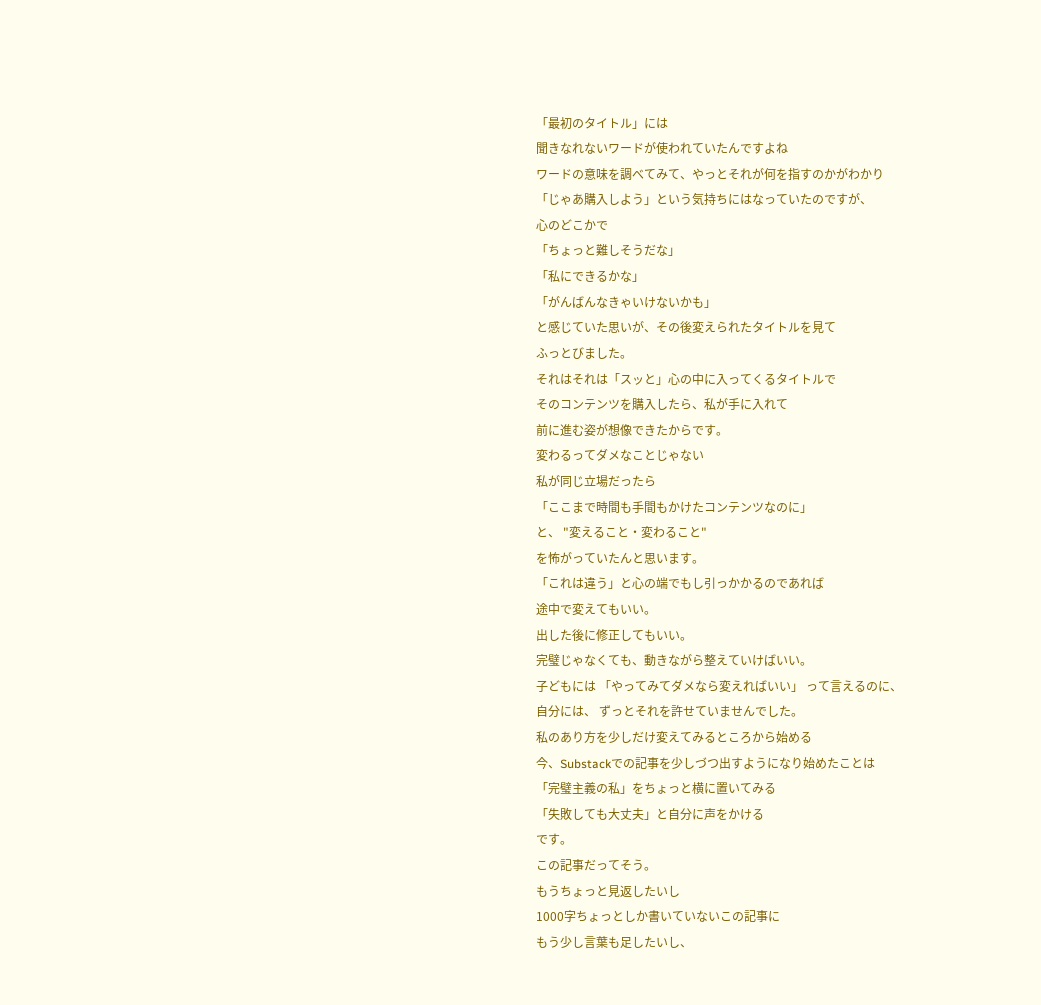「最初のタイトル」には
聞きなれないワードが使われていたんですよね
ワードの意味を調べてみて、やっとそれが何を指すのかがわかり
「じゃあ購入しよう」という気持ちにはなっていたのですが、
心のどこかで
「ちょっと難しそうだな」
「私にできるかな」
「がんばんなきゃいけないかも」
と感じていた思いが、その後変えられたタイトルを見て
ふっとびました。
それはそれは「スッと」心の中に入ってくるタイトルで
そのコンテンツを購入したら、私が手に入れて
前に進む姿が想像できたからです。
変わるってダメなことじゃない
私が同じ立場だったら
「ここまで時間も手間もかけたコンテンツなのに」
と、 "変えること・変わること"
を怖がっていたんと思います。
「これは違う」と心の端でもし引っかかるのであれば
途中で変えてもいい。
出した後に修正してもいい。
完璧じゃなくても、動きながら整えていけばいい。
子どもには 「やってみてダメなら変えればいい」 って言えるのに、
自分には、 ずっとそれを許せていませんでした。
私のあり方を少しだけ変えてみるところから始める
今、Substackでの記事を少しづつ出すようになり始めたことは
「完璧主義の私」をちょっと横に置いてみる
「失敗しても大丈夫」と自分に声をかける
です。
この記事だってそう。
もうちょっと見返したいし
1000字ちょっとしか書いていないこの記事に
もう少し言葉も足したいし、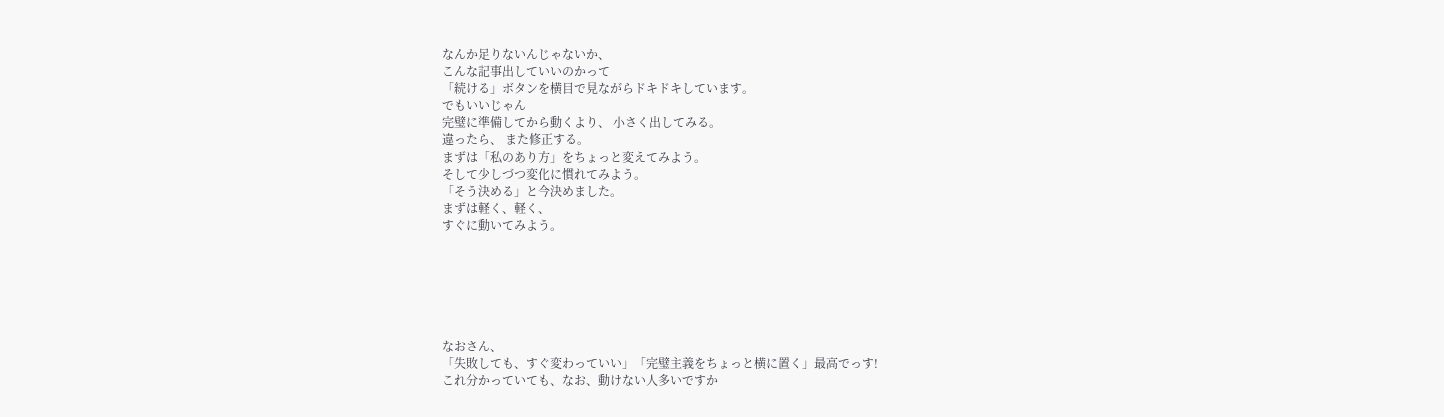なんか足りないんじゃないか、
こんな記事出していいのかって
「続ける」ボタンを横目で見ながらドキドキしています。
でもいいじゃん
完璧に準備してから動くより、 小さく出してみる。
違ったら、 また修正する。
まずは「私のあり方」をちょっと変えてみよう。
そして少しづつ変化に慣れてみよう。
「そう決める」と今決めました。
まずは軽く、軽く、
すぐに動いてみよう。






なおさん、
「失敗しても、すぐ変わっていい」「完璧主義をちょっと横に置く」最高でっす!
これ分かっていても、なお、動けない人多いですか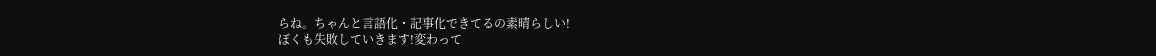らね。ちゃんと言語化・記事化できてるの素晴らしい!
ぼくも失敗していきます!変わって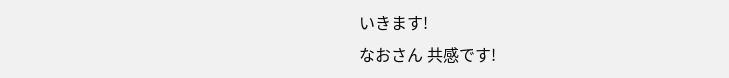いきます!
なおさん 共感です!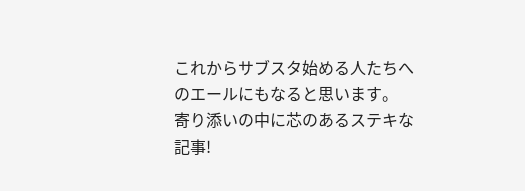これからサブスタ始める人たちへのエールにもなると思います。
寄り添いの中に芯のあるステキな記事!